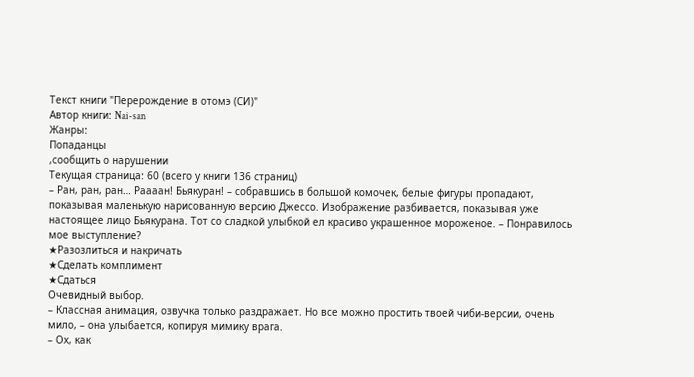Текст книги "Перерождение в отомэ (СИ)"
Автор книги: Nai-san
Жанры:
Попаданцы
,сообщить о нарушении
Текущая страница: 60 (всего у книги 136 страниц)
– Ран, ран, ран… Раааан! Бьякуран! – собравшись в большой комочек, белые фигуры пропадают, показывая маленькую нарисованную версию Джессо. Изображение разбивается, показывая уже настоящее лицо Бьякурана. Тот со сладкой улыбкой ел красиво украшенное мороженое. – Понравилось мое выступление?
★Разозлиться и накричать
★Сделать комплимент
★Сдаться
Очевидный выбор.
– Классная анимация, озвучка только раздражает. Но все можно простить твоей чиби-версии, очень мило, – она улыбается, копируя мимику врага.
– Ох, как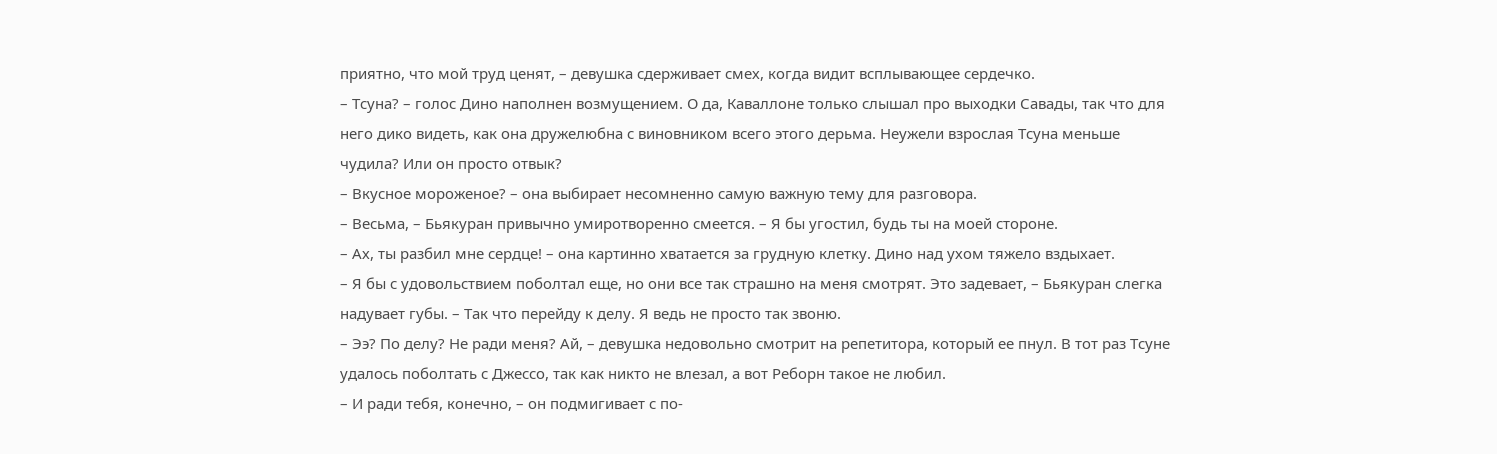приятно, что мой труд ценят, – девушка сдерживает смех, когда видит всплывающее сердечко.
– Тсуна? – голос Дино наполнен возмущением. О да, Каваллоне только слышал про выходки Савады, так что для него дико видеть, как она дружелюбна с виновником всего этого дерьма. Неужели взрослая Тсуна меньше чудила? Или он просто отвык?
– Вкусное мороженое? – она выбирает несомненно самую важную тему для разговора.
– Весьма, – Бьякуран привычно умиротворенно смеется. – Я бы угостил, будь ты на моей стороне.
– Ах, ты разбил мне сердце! – она картинно хватается за грудную клетку. Дино над ухом тяжело вздыхает.
– Я бы с удовольствием поболтал еще, но они все так страшно на меня смотрят. Это задевает, – Бьякуран слегка надувает губы. – Так что перейду к делу. Я ведь не просто так звоню.
– Ээ? По делу? Не ради меня? Ай, – девушка недовольно смотрит на репетитора, который ее пнул. В тот раз Тсуне удалось поболтать с Джессо, так как никто не влезал, а вот Реборн такое не любил.
– И ради тебя, конечно, – он подмигивает с по-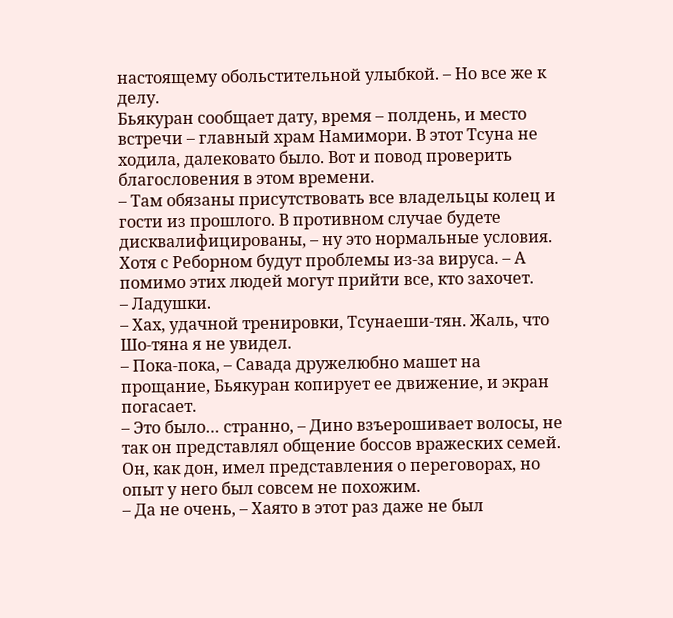настоящему обольстительной улыбкой. – Но все же к делу.
Бьякуран сообщает дату, время – полдень, и место встречи – главный храм Намимори. В этот Тсуна не ходила, далековато было. Вот и повод проверить благословения в этом времени.
– Там обязаны присутствовать все владельцы колец и гости из прошлого. В противном случае будете дисквалифицированы, – ну это нормальные условия. Хотя с Реборном будут проблемы из-за вируса. – А помимо этих людей могут прийти все, кто захочет.
– Ладушки.
– Хах, удачной тренировки, Тсунаеши-тян. Жаль, что Шо-тяна я не увидел.
– Пока-пока, – Савада дружелюбно машет на прощание, Бьякуран копирует ее движение, и экран погасает.
– Это было… странно, – Дино взъерошивает волосы, не так он представлял общение боссов вражеских семей. Он, как дон, имел представления о переговорах, но опыт у него был совсем не похожим.
– Да не очень, – Хаято в этот раз даже не был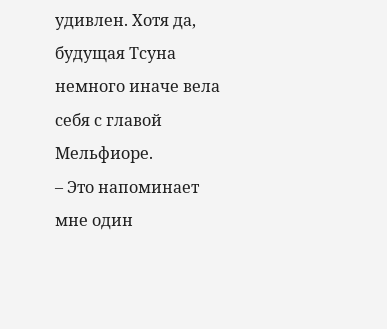удивлен. Хотя да, будущая Тсуна немного иначе вела себя с главой Мельфиоре.
– Это напоминает мне один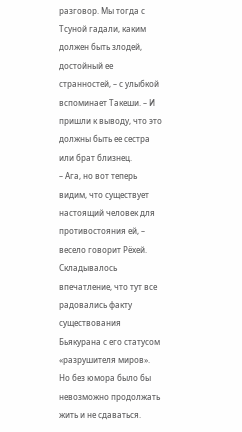разговор. Мы тогда с Тсуной гадали, каким должен быть злодей, достойный ее странностей, – с улыбкой вспоминает Такеши. – И пришли к выводу, что это должны быть ее сестра или брат близнец.
– Ага, но вот теперь видим, что существует настоящий человек для противостояния ей, – весело говорит Рёхей. Складывалось впечатление, что тут все радовались факту существования Бьякурана с его статусом «разрушителя миров». Но без юмора было бы невозможно продолжать жить и не сдаваться.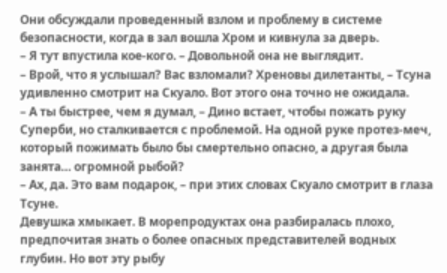Они обсуждали проведенный взлом и проблему в системе безопасности, когда в зал вошла Хром и кивнула за дверь.
– Я тут впустила кое-кого. – Довольной она не выглядит.
– Врой, что я услышал? Вас взломали? Хреновы дилетанты, – Тсуна удивленно смотрит на Скуало. Вот этого она точно не ожидала.
– А ты быстрее, чем я думал, – Дино встает, чтобы пожать руку Суперби, но сталкивается с проблемой. На одной руке протез-меч, который пожимать было бы смертельно опасно, а другая была занята… огромной рыбой?
– Ах, да. Это вам подарок, – при этих словах Скуало смотрит в глаза Тсуне.
Девушка хмыкает. В морепродуктах она разбиралась плохо, предпочитая знать о более опасных представителей водных глубин. Но вот эту рыбу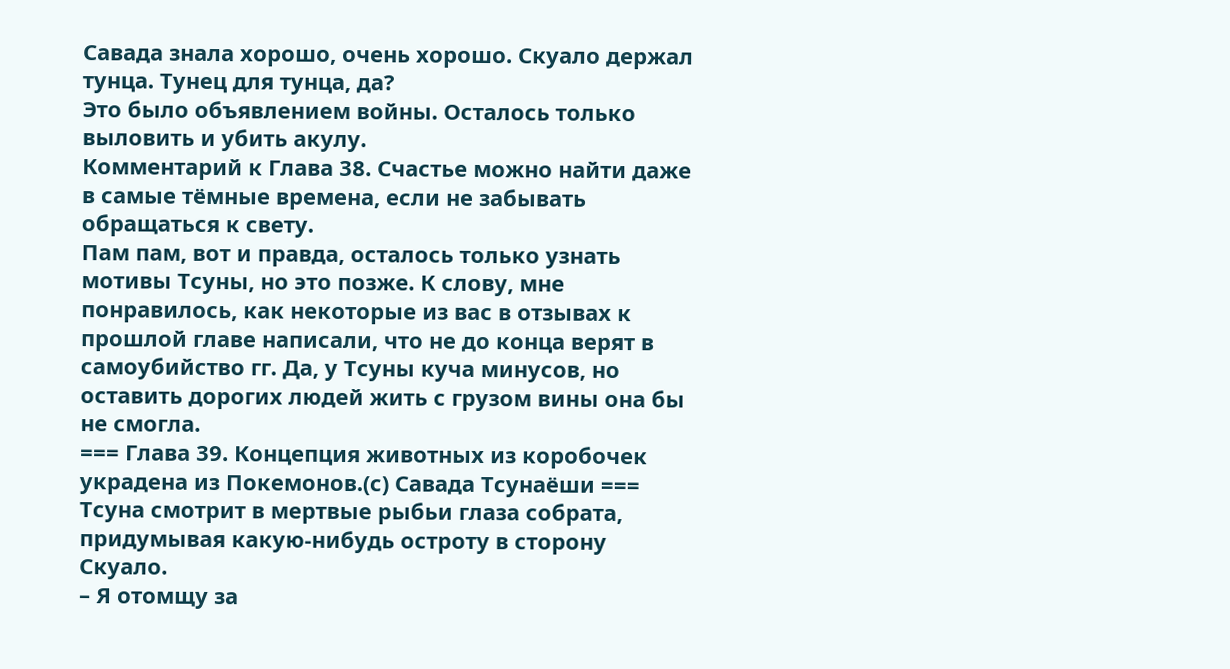Савада знала хорошо, очень хорошо. Скуало держал тунца. Тунец для тунца, да?
Это было объявлением войны. Осталось только выловить и убить акулу.
Комментарий к Глава 38. Счастье можно найти даже в самые тёмные времена, если не забывать обращаться к свету.
Пам пам, вот и правда, осталось только узнать мотивы Тсуны, но это позже. К слову, мне понравилось, как некоторые из вас в отзывах к прошлой главе написали, что не до конца верят в самоубийство гг. Да, у Тсуны куча минусов, но оставить дорогих людей жить с грузом вины она бы не смогла.
=== Глава 39. Концепция животных из коробочек украдена из Покемонов.(с) Савада Тсунаёши ===
Тсуна смотрит в мертвые рыбьи глаза собрата, придумывая какую-нибудь остроту в сторону Скуало.
– Я отомщу за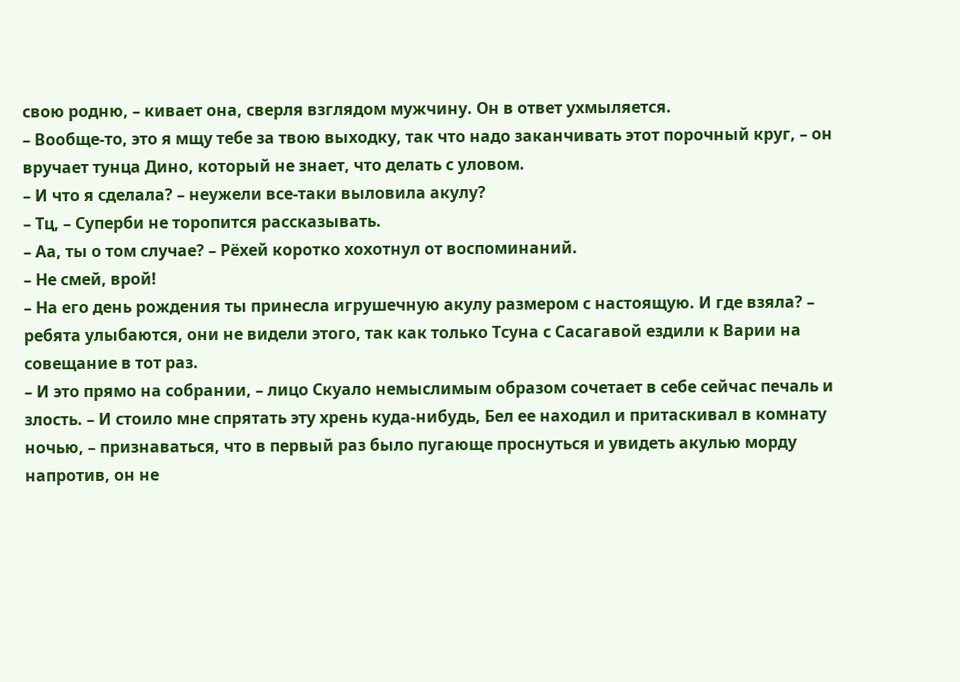свою родню, – кивает она, сверля взглядом мужчину. Он в ответ ухмыляется.
– Вообще-то, это я мщу тебе за твою выходку, так что надо заканчивать этот порочный круг, – он вручает тунца Дино, который не знает, что делать с уловом.
– И что я сделала? – неужели все-таки выловила акулу?
– Тц, – Суперби не торопится рассказывать.
– Аа, ты о том случае? – Рёхей коротко хохотнул от воспоминаний.
– Не смей, врой!
– На его день рождения ты принесла игрушечную акулу размером с настоящую. И где взяла? – ребята улыбаются, они не видели этого, так как только Тсуна с Сасагавой ездили к Варии на совещание в тот раз.
– И это прямо на собрании, – лицо Скуало немыслимым образом сочетает в себе сейчас печаль и злость. – И стоило мне спрятать эту хрень куда-нибудь, Бел ее находил и притаскивал в комнату ночью, – признаваться, что в первый раз было пугающе проснуться и увидеть акулью морду напротив, он не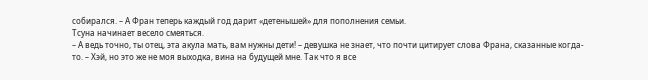собирался. – А Фран теперь каждый год дарит «детенышей» для пополнения семьи.
Тсуна начинает весело смеяться.
– А ведь точно, ты отец, эта акула мать, вам нужны дети! – девушка не знает, что почти цитирует слова Франа, сказанные когда-то. – Хэй, но это же не моя выходка, вина на будущей мне. Так что я все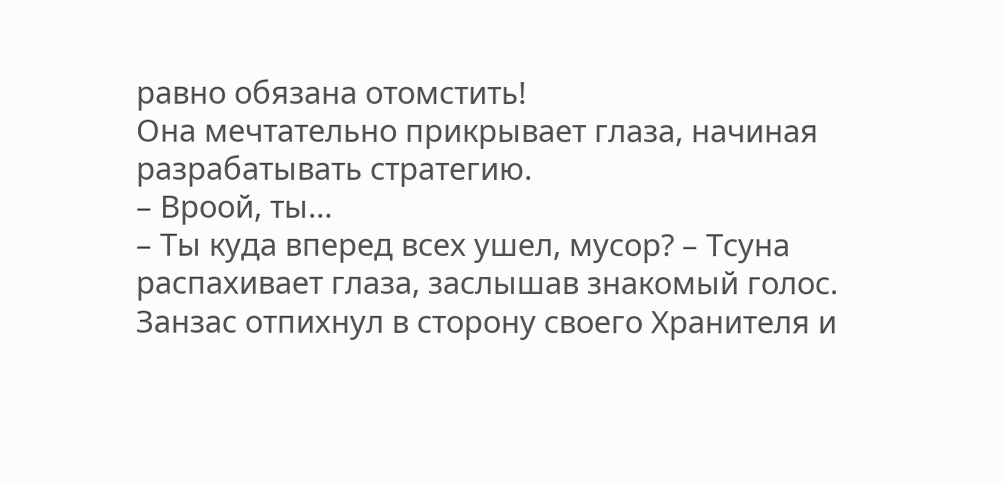равно обязана отомстить!
Она мечтательно прикрывает глаза, начиная разрабатывать стратегию.
– Вроой, ты…
– Ты куда вперед всех ушел, мусор? – Тсуна распахивает глаза, заслышав знакомый голос.
Занзас отпихнул в сторону своего Хранителя и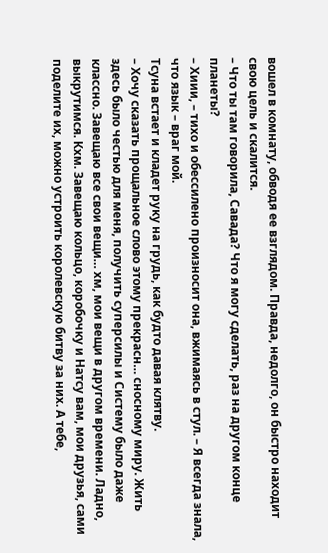вошел в комнату, обводя ее взглядом. Правда, недолго, он быстро находит свою цель и скалится.
– Что ты там говорила, Савада? Что я могу сделать, раз на другом конце планеты?
– Хиии, – тихо и обессилено произносит она, вжимаясь в стул. – Я всегда знала, что язык – враг мой.
Тсуна встает и кладет руку на грудь, как будто давая клятву.
– Хочу сказать прощальное слово этому прекрасн… сносному миру. Жить здесь было честью для меня, получить суперсилы и Систему было даже классно. Завещаю все свои вещи… хм, мои вещи в другом времени. Ладно, выкрутимся. Кхм. Завещаю кольцо, коробочку и Натсу вам, мои друзья, сами поделите их, можно устроить королевскую битву за них. А тебе,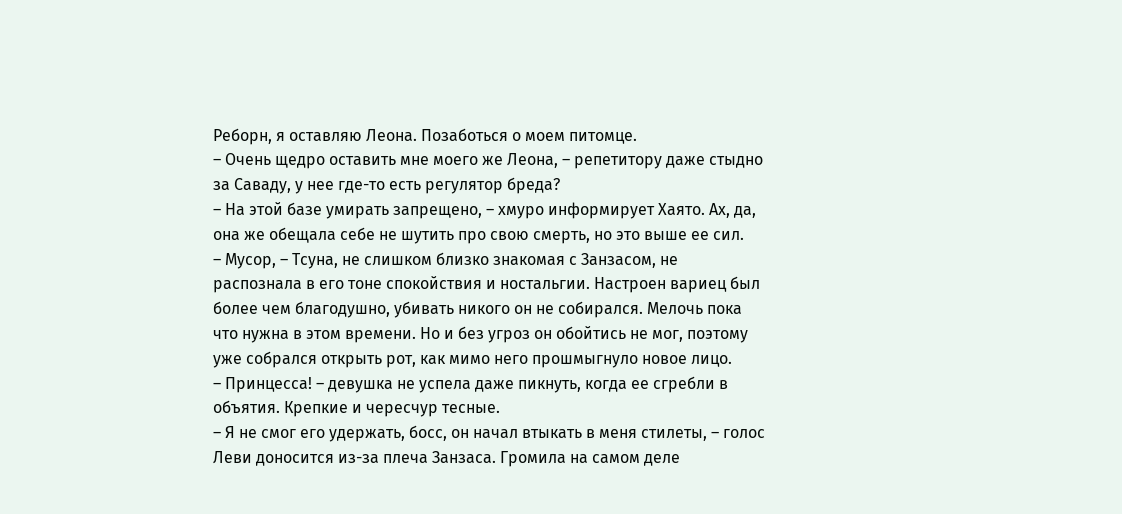Реборн, я оставляю Леона. Позаботься о моем питомце.
– Очень щедро оставить мне моего же Леона, – репетитору даже стыдно за Саваду, у нее где-то есть регулятор бреда?
– На этой базе умирать запрещено, – хмуро информирует Хаято. Ах, да, она же обещала себе не шутить про свою смерть, но это выше ее сил.
– Мусор, – Тсуна, не слишком близко знакомая с Занзасом, не распознала в его тоне спокойствия и ностальгии. Настроен вариец был более чем благодушно, убивать никого он не собирался. Мелочь пока что нужна в этом времени. Но и без угроз он обойтись не мог, поэтому уже собрался открыть рот, как мимо него прошмыгнуло новое лицо.
– Принцесса! – девушка не успела даже пикнуть, когда ее сгребли в объятия. Крепкие и чересчур тесные.
– Я не смог его удержать, босс, он начал втыкать в меня стилеты, – голос Леви доносится из-за плеча Занзаса. Громила на самом деле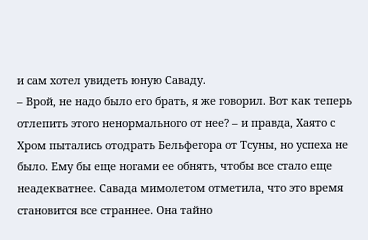и сам хотел увидеть юную Саваду.
– Врой, не надо было его брать, я же говорил. Вот как теперь отлепить этого ненормального от нее? – и правда, Хаято с Хром пытались отодрать Бельфегора от Тсуны, но успеха не было. Ему бы еще ногами ее обнять, чтобы все стало еще неадекватнее. Савада мимолетом отметила, что это время становится все страннее. Она тайно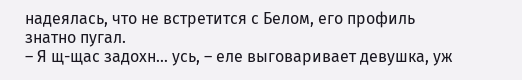надеялась, что не встретится с Белом, его профиль знатно пугал.
– Я щ-щас задохн… усь, – еле выговаривает девушка, уж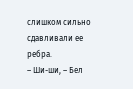слишком сильно сдавливали ее ребра.
– Ши-ши, – Бел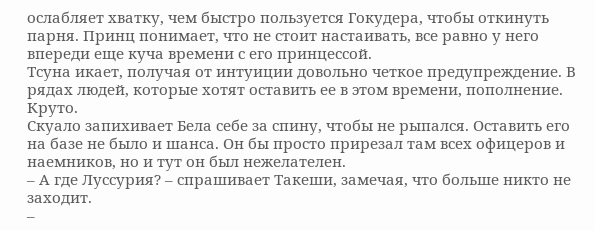ослабляет хватку, чем быстро пользуется Гокудера, чтобы откинуть парня. Принц понимает, что не стоит настаивать, все равно у него впереди еще куча времени с его принцессой.
Тсуна икает, получая от интуиции довольно четкое предупреждение. В рядах людей, которые хотят оставить ее в этом времени, пополнение. Круто.
Скуало запихивает Бела себе за спину, чтобы не рыпался. Оставить его на базе не было и шанса. Он бы просто прирезал там всех офицеров и наемников, но и тут он был нежелателен.
– А где Луссурия? – спрашивает Такеши, замечая, что больше никто не заходит.
–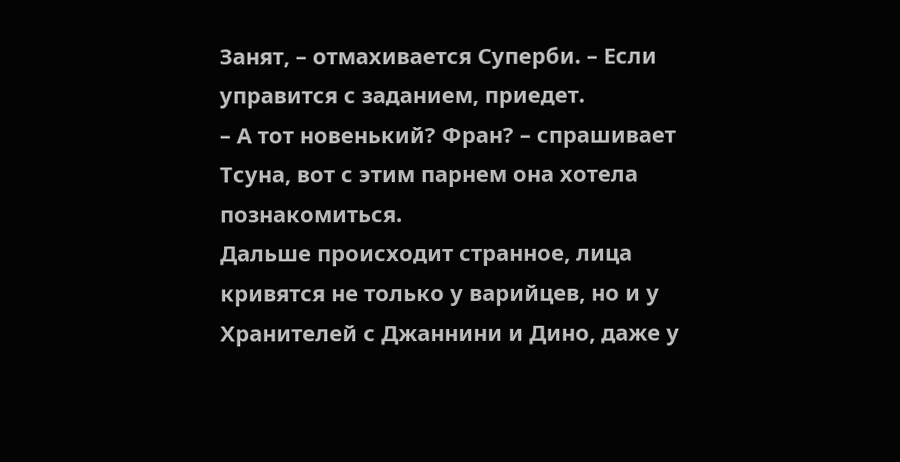Занят, – отмахивается Суперби. – Если управится с заданием, приедет.
– А тот новенький? Фран? – спрашивает Тсуна, вот с этим парнем она хотела познакомиться.
Дальше происходит странное, лица кривятся не только у варийцев, но и у Хранителей с Джаннини и Дино, даже у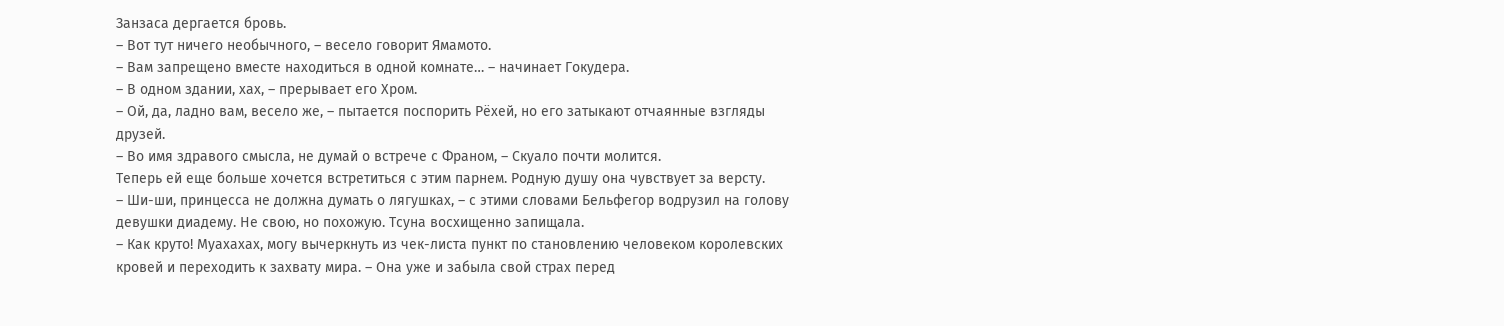Занзаса дергается бровь.
– Вот тут ничего необычного, – весело говорит Ямамото.
– Вам запрещено вместе находиться в одной комнате… – начинает Гокудера.
– В одном здании, хах, – прерывает его Хром.
– Ой, да, ладно вам, весело же, – пытается поспорить Рёхей, но его затыкают отчаянные взгляды друзей.
– Во имя здравого смысла, не думай о встрече с Франом, – Скуало почти молится.
Теперь ей еще больше хочется встретиться с этим парнем. Родную душу она чувствует за версту.
– Ши-ши, принцесса не должна думать о лягушках, – с этими словами Бельфегор водрузил на голову девушки диадему. Не свою, но похожую. Тсуна восхищенно запищала.
– Как круто! Муахахах, могу вычеркнуть из чек-листа пункт по становлению человеком королевских кровей и переходить к захвату мира. – Она уже и забыла свой страх перед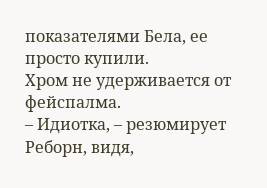показателями Бела, ее просто купили.
Хром не удерживается от фейспалма.
– Идиотка, – резюмирует Реборн, видя,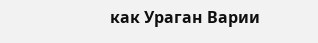как Ураган Варии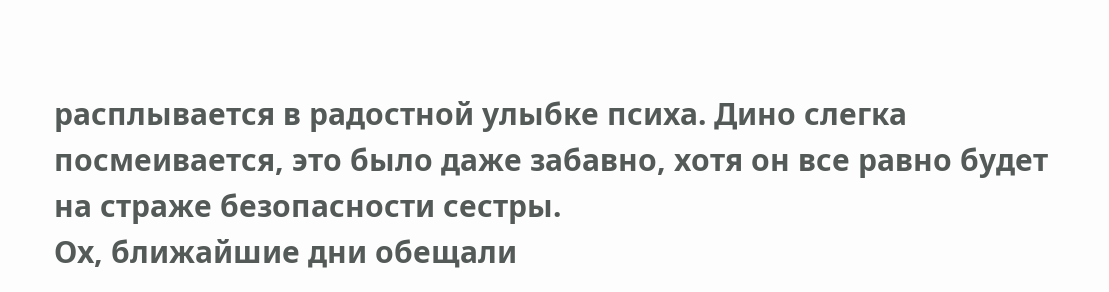расплывается в радостной улыбке психа. Дино слегка посмеивается, это было даже забавно, хотя он все равно будет на страже безопасности сестры.
Ох, ближайшие дни обещали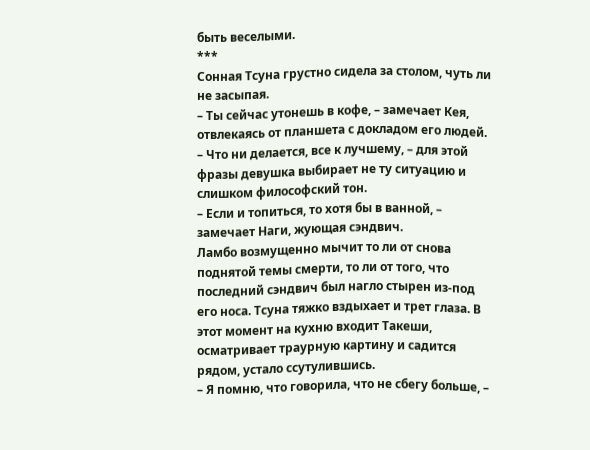быть веселыми.
***
Сонная Тсуна грустно сидела за столом, чуть ли не засыпая.
– Ты сейчас утонешь в кофе, – замечает Кея, отвлекаясь от планшета с докладом его людей.
– Что ни делается, все к лучшему, – для этой фразы девушка выбирает не ту ситуацию и слишком философский тон.
– Если и топиться, то хотя бы в ванной, – замечает Наги, жующая сэндвич.
Ламбо возмущенно мычит то ли от снова поднятой темы смерти, то ли от того, что последний сэндвич был нагло стырен из-под его носа. Тсуна тяжко вздыхает и трет глаза. В этот момент на кухню входит Такеши, осматривает траурную картину и садится рядом, устало ссутулившись.
– Я помню, что говорила, что не сбегу больше, –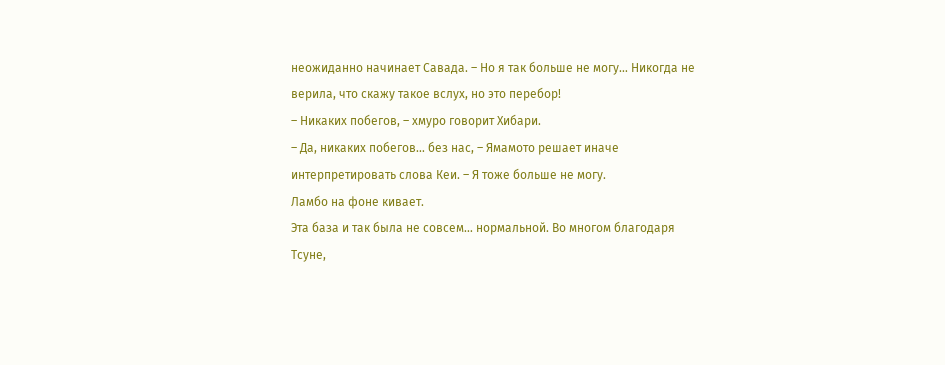неожиданно начинает Савада. – Но я так больше не могу… Никогда не верила, что скажу такое вслух, но это перебор!
– Никаких побегов, – хмуро говорит Хибари.
– Да, никаких побегов… без нас, – Ямамото решает иначе интерпретировать слова Кеи. – Я тоже больше не могу.
Ламбо на фоне кивает.
Эта база и так была не совсем… нормальной. Во многом благодаря Тсуне,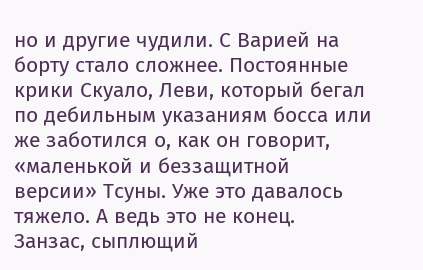но и другие чудили. С Варией на борту стало сложнее. Постоянные крики Скуало, Леви, который бегал по дебильным указаниям босса или же заботился о, как он говорит, «маленькой и беззащитной версии» Тсуны. Уже это давалось тяжело. А ведь это не конец.
Занзас, сыплющий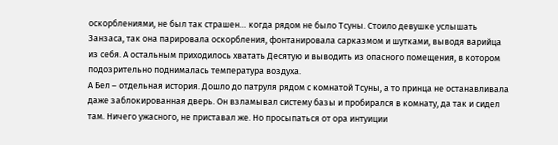оскорблениями, не был так страшен… когда рядом не было Тсуны. Стоило девушке услышать Занзаса, так она парировала оскорбления, фонтанировала сарказмом и шутками, выводя варийца из себя. А остальным приходилось хватать Десятую и выводить из опасного помещения, в котором подозрительно поднималась температура воздуха.
А Бел – отдельная история. Дошло до патруля рядом с комнатой Тсуны, а то принца не останавливала даже заблокированная дверь. Он взламывал систему базы и пробирался в комнату, да так и сидел там. Ничего ужасного, не приставал же. Но просыпаться от ора интуиции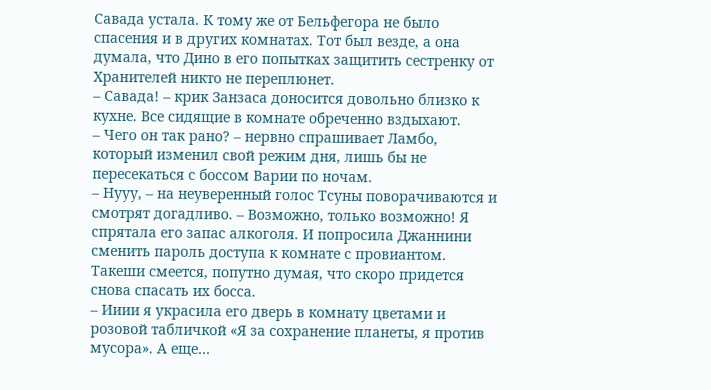Савада устала. К тому же от Бельфегора не было спасения и в других комнатах. Тот был везде, а она думала, что Дино в его попытках защитить сестренку от Хранителей никто не переплюнет.
– Савада! – крик Занзаса доносится довольно близко к кухне. Все сидящие в комнате обреченно вздыхают.
– Чего он так рано? – нервно спрашивает Ламбо, который изменил свой режим дня, лишь бы не пересекаться с боссом Варии по ночам.
– Нууу, – на неуверенный голос Тсуны поворачиваются и смотрят догадливо. – Возможно, только возможно! Я спрятала его запас алкоголя. И попросила Джаннини сменить пароль доступа к комнате с провиантом.
Такеши смеется, попутно думая, что скоро придется снова спасать их босса.
– Ииии я украсила его дверь в комнату цветами и розовой табличкой «Я за сохранение планеты, я против мусора». А еще…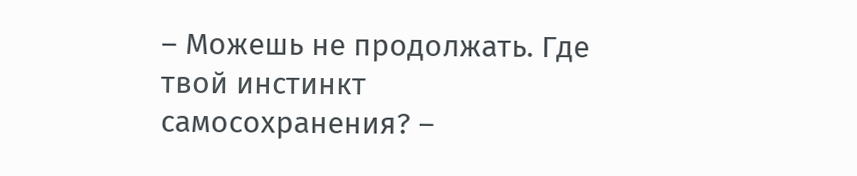– Можешь не продолжать. Где твой инстинкт самосохранения? –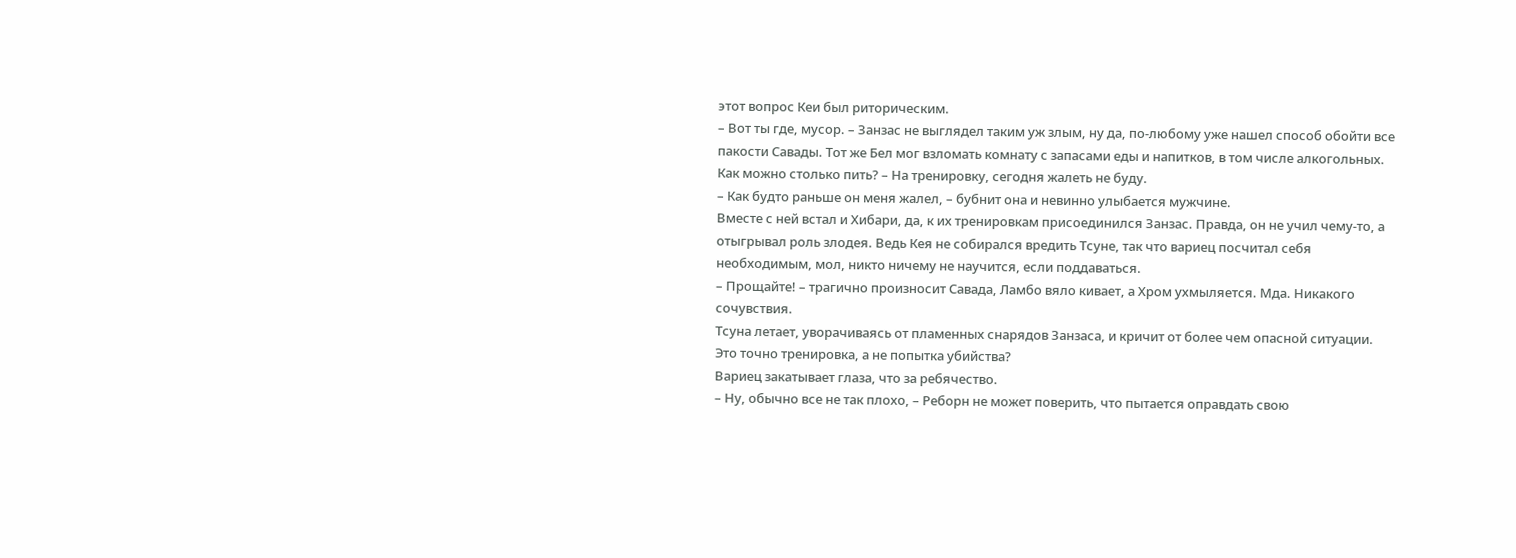этот вопрос Кеи был риторическим.
– Вот ты где, мусор. – Занзас не выглядел таким уж злым, ну да, по-любому уже нашел способ обойти все пакости Савады. Тот же Бел мог взломать комнату с запасами еды и напитков, в том числе алкогольных. Как можно столько пить? – На тренировку, сегодня жалеть не буду.
– Как будто раньше он меня жалел, – бубнит она и невинно улыбается мужчине.
Вместе с ней встал и Хибари, да, к их тренировкам присоединился Занзас. Правда, он не учил чему-то, а отыгрывал роль злодея. Ведь Кея не собирался вредить Тсуне, так что вариец посчитал себя необходимым, мол, никто ничему не научится, если поддаваться.
– Прощайте! – трагично произносит Савада, Ламбо вяло кивает, а Хром ухмыляется. Мда. Никакого сочувствия.
Тсуна летает, уворачиваясь от пламенных снарядов Занзаса, и кричит от более чем опасной ситуации. Это точно тренировка, а не попытка убийства?
Вариец закатывает глаза, что за ребячество.
– Ну, обычно все не так плохо, – Реборн не может поверить, что пытается оправдать свою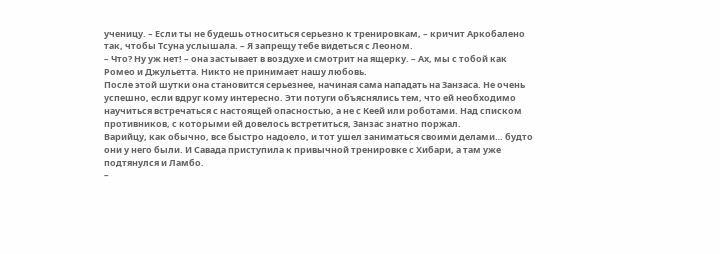ученицу. – Если ты не будешь относиться серьезно к тренировкам, – кричит Аркобалено так, чтобы Тсуна услышала. – Я запрещу тебе видеться с Леоном.
– Что? Ну уж нет! – она застывает в воздухе и смотрит на ящерку. – Ах, мы с тобой как Ромео и Джульетта. Никто не принимает нашу любовь.
После этой шутки она становится серьезнее, начиная сама нападать на Занзаса. Не очень успешно, если вдруг кому интересно. Эти потуги объяснялись тем, что ей необходимо научиться встречаться с настоящей опасностью, а не с Кеей или роботами. Над списком противников, с которыми ей довелось встретиться, Занзас знатно поржал.
Варийцу, как обычно, все быстро надоело, и тот ушел заниматься своими делами… будто они у него были. И Савада приступила к привычной тренировке с Хибари, а там уже подтянулся и Ламбо.
–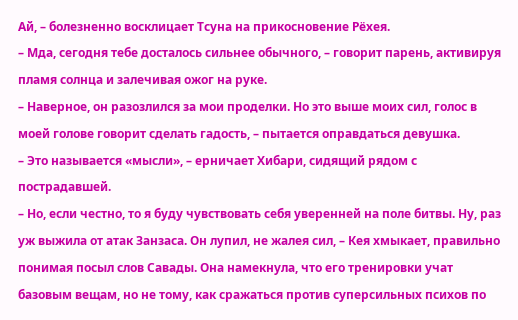Ай, – болезненно восклицает Тсуна на прикосновение Рёхея.
– Мда, сегодня тебе досталось сильнее обычного, – говорит парень, активируя пламя солнца и залечивая ожог на руке.
– Наверное, он разозлился за мои проделки. Но это выше моих сил, голос в моей голове говорит сделать гадость, – пытается оправдаться девушка.
– Это называется «мысли», – ерничает Хибари, сидящий рядом с пострадавшей.
– Но, если честно, то я буду чувствовать себя уверенней на поле битвы. Ну, раз уж выжила от атак Занзаса. Он лупил, не жалея сил, – Кея хмыкает, правильно понимая посыл слов Савады. Она намекнула, что его тренировки учат базовым вещам, но не тому, как сражаться против суперсильных психов по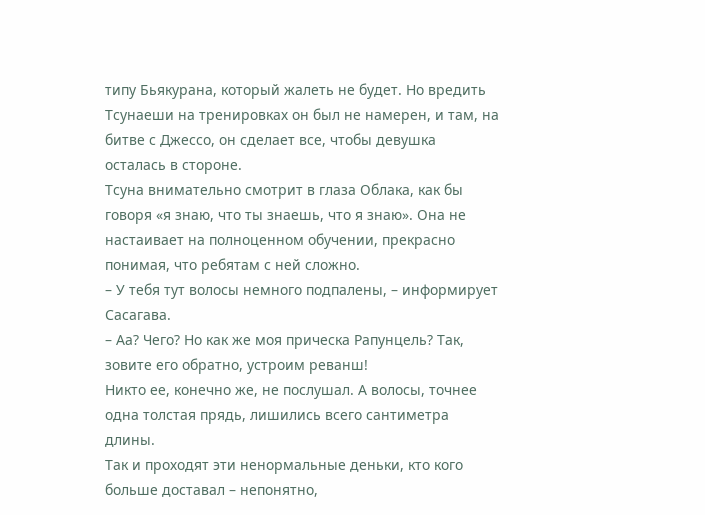типу Бьякурана, который жалеть не будет. Но вредить Тсунаеши на тренировках он был не намерен, и там, на битве с Джессо, он сделает все, чтобы девушка осталась в стороне.
Тсуна внимательно смотрит в глаза Облака, как бы говоря «я знаю, что ты знаешь, что я знаю». Она не настаивает на полноценном обучении, прекрасно понимая, что ребятам с ней сложно.
– У тебя тут волосы немного подпалены, – информирует Сасагава.
– Аа? Чего? Но как же моя прическа Рапунцель? Так, зовите его обратно, устроим реванш!
Никто ее, конечно же, не послушал. А волосы, точнее одна толстая прядь, лишились всего сантиметра длины.
Так и проходят эти ненормальные деньки, кто кого больше доставал – непонятно,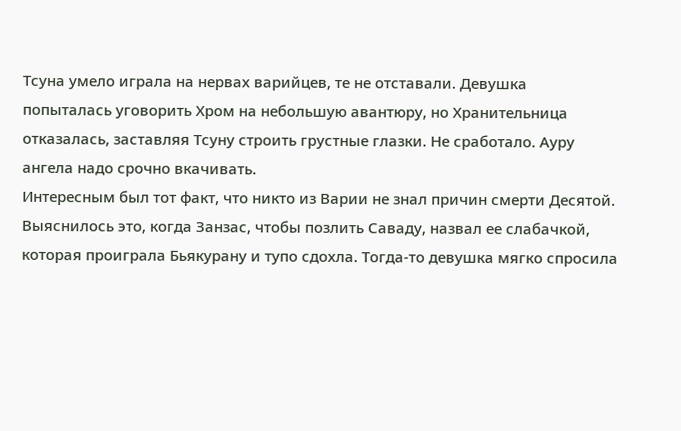Тсуна умело играла на нервах варийцев, те не отставали. Девушка попыталась уговорить Хром на небольшую авантюру, но Хранительница отказалась, заставляя Тсуну строить грустные глазки. Не сработало. Ауру ангела надо срочно вкачивать.
Интересным был тот факт, что никто из Варии не знал причин смерти Десятой. Выяснилось это, когда Занзас, чтобы позлить Саваду, назвал ее слабачкой, которая проиграла Бьякурану и тупо сдохла. Тогда-то девушка мягко спросила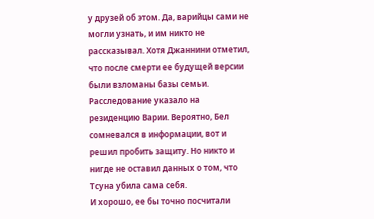у друзей об этом. Да, варийцы сами не могли узнать, и им никто не рассказывал. Хотя Джаннини отметил, что после смерти ее будущей версии были взломаны базы семьи. Расследование указало на резиденцию Варии. Вероятно, Бел сомневался в информации, вот и решил пробить защиту. Но никто и нигде не оставил данных о том, что Тсуна убила сама себя.
И хорошо, ее бы точно посчитали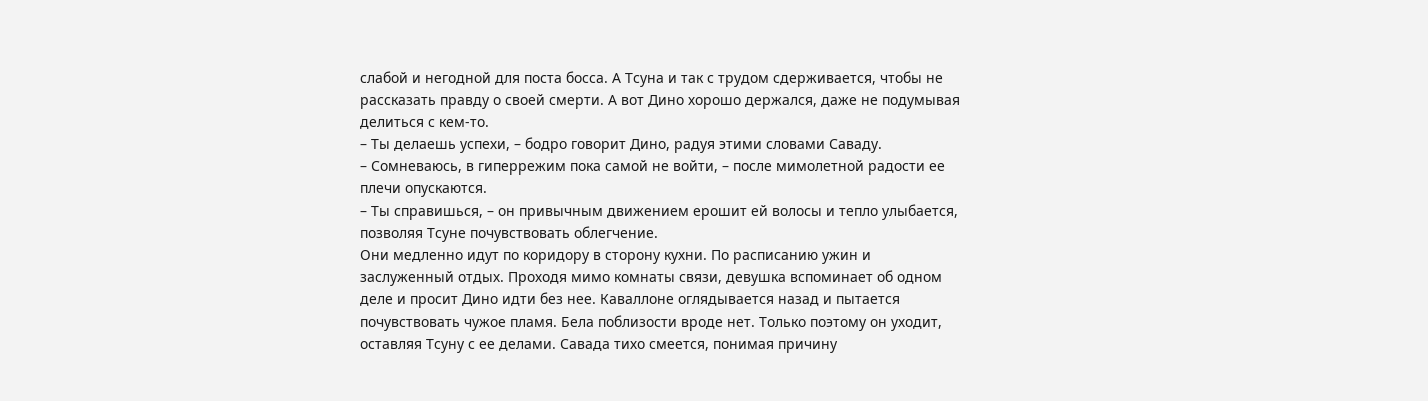слабой и негодной для поста босса. А Тсуна и так с трудом сдерживается, чтобы не рассказать правду о своей смерти. А вот Дино хорошо держался, даже не подумывая делиться с кем-то.
– Ты делаешь успехи, – бодро говорит Дино, радуя этими словами Саваду.
– Сомневаюсь, в гиперрежим пока самой не войти, – после мимолетной радости ее плечи опускаются.
– Ты справишься, – он привычным движением ерошит ей волосы и тепло улыбается, позволяя Тсуне почувствовать облегчение.
Они медленно идут по коридору в сторону кухни. По расписанию ужин и заслуженный отдых. Проходя мимо комнаты связи, девушка вспоминает об одном деле и просит Дино идти без нее. Каваллоне оглядывается назад и пытается почувствовать чужое пламя. Бела поблизости вроде нет. Только поэтому он уходит, оставляя Тсуну с ее делами. Савада тихо смеется, понимая причину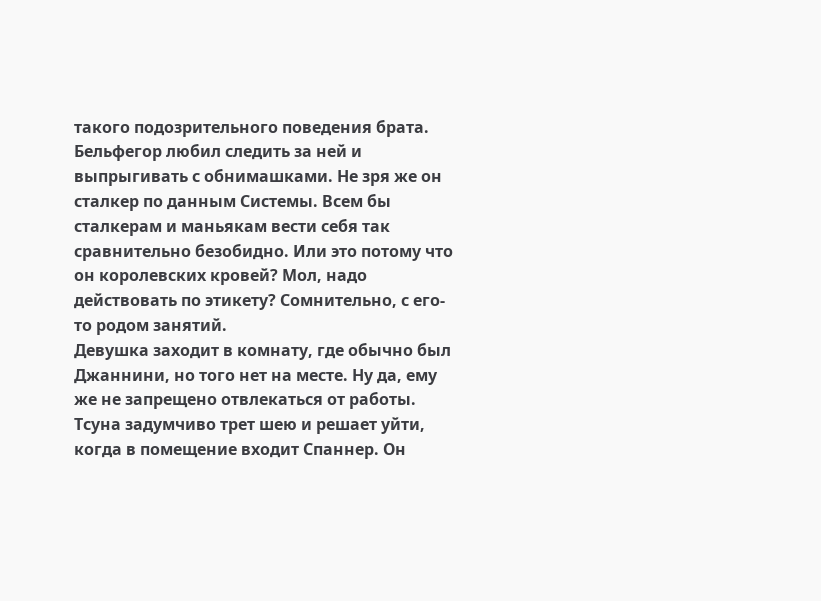такого подозрительного поведения брата. Бельфегор любил следить за ней и выпрыгивать с обнимашками. Не зря же он сталкер по данным Системы. Всем бы сталкерам и маньякам вести себя так сравнительно безобидно. Или это потому что он королевских кровей? Мол, надо действовать по этикету? Сомнительно, с его-то родом занятий.
Девушка заходит в комнату, где обычно был Джаннини, но того нет на месте. Ну да, ему же не запрещено отвлекаться от работы. Тсуна задумчиво трет шею и решает уйти, когда в помещение входит Спаннер. Он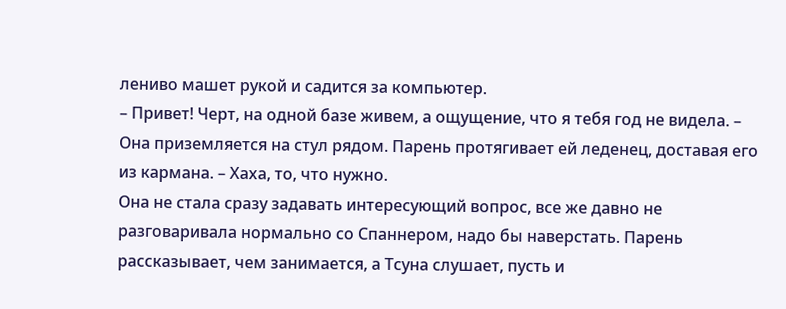лениво машет рукой и садится за компьютер.
– Привет! Черт, на одной базе живем, а ощущение, что я тебя год не видела. – Она приземляется на стул рядом. Парень протягивает ей леденец, доставая его из кармана. – Хаха, то, что нужно.
Она не стала сразу задавать интересующий вопрос, все же давно не разговаривала нормально со Спаннером, надо бы наверстать. Парень рассказывает, чем занимается, а Тсуна слушает, пусть и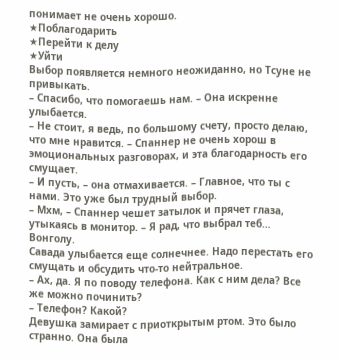понимает не очень хорошо.
★Поблагодарить
★Перейти к делу
★Уйти
Выбор появляется немного неожиданно, но Тсуне не привыкать.
– Спасибо, что помогаешь нам. – Она искренне улыбается.
– Не стоит, я ведь, по большому счету, просто делаю, что мне нравится. – Спаннер не очень хорош в эмоциональных разговорах, и эта благодарность его смущает.
– И пусть, – она отмахивается. – Главное, что ты с нами. Это уже был трудный выбор.
– Мхм, – Спаннер чешет затылок и прячет глаза, утыкаясь в монитор. – Я рад, что выбрал теб… Вонголу.
Савада улыбается еще солнечнее. Надо перестать его смущать и обсудить что-то нейтральное.
– Ах, да. Я по поводу телефона. Как с ним дела? Все же можно починить?
– Телефон? Какой?
Девушка замирает с приоткрытым ртом. Это было странно. Она была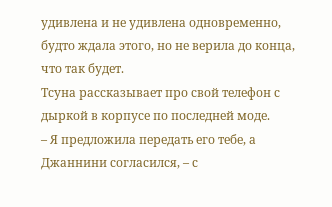удивлена и не удивлена одновременно, будто ждала этого, но не верила до конца, что так будет.
Тсуна рассказывает про свой телефон с дыркой в корпусе по последней моде.
– Я предложила передать его тебе, а Джаннини согласился, – с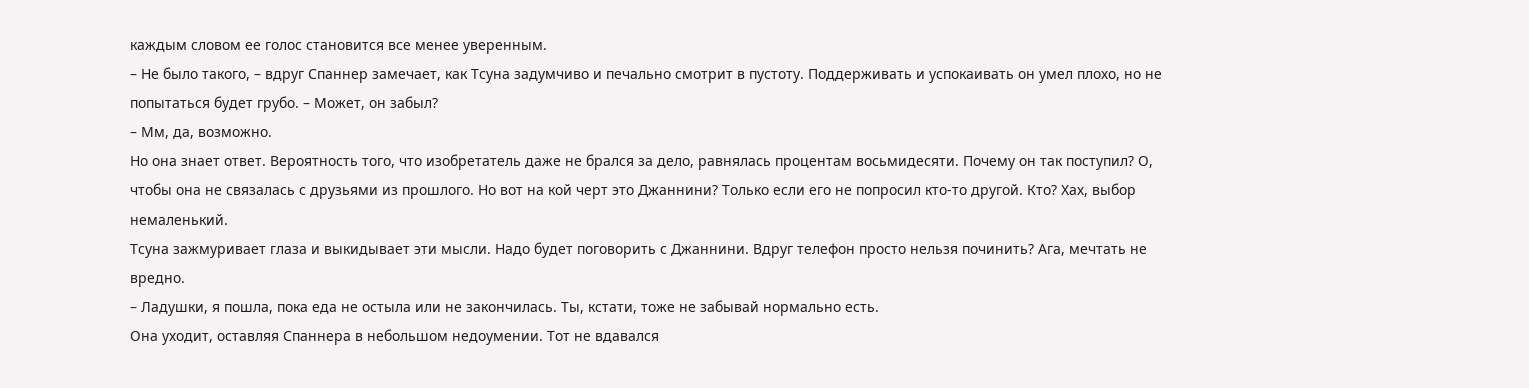каждым словом ее голос становится все менее уверенным.
– Не было такого, – вдруг Спаннер замечает, как Тсуна задумчиво и печально смотрит в пустоту. Поддерживать и успокаивать он умел плохо, но не попытаться будет грубо. – Может, он забыл?
– Мм, да, возможно.
Но она знает ответ. Вероятность того, что изобретатель даже не брался за дело, равнялась процентам восьмидесяти. Почему он так поступил? О, чтобы она не связалась с друзьями из прошлого. Но вот на кой черт это Джаннини? Только если его не попросил кто-то другой. Кто? Хах, выбор немаленький.
Тсуна зажмуривает глаза и выкидывает эти мысли. Надо будет поговорить с Джаннини. Вдруг телефон просто нельзя починить? Ага, мечтать не вредно.
– Ладушки, я пошла, пока еда не остыла или не закончилась. Ты, кстати, тоже не забывай нормально есть.
Она уходит, оставляя Спаннера в небольшом недоумении. Тот не вдавался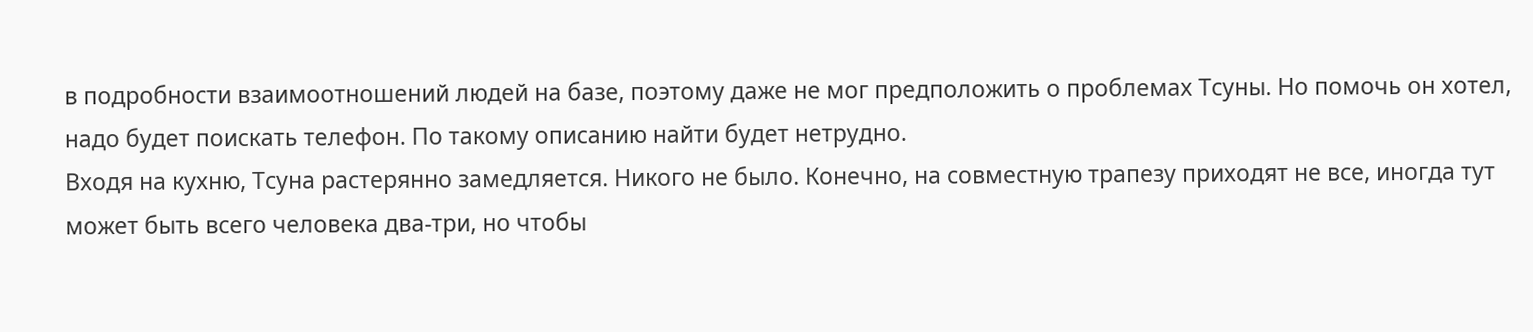в подробности взаимоотношений людей на базе, поэтому даже не мог предположить о проблемах Тсуны. Но помочь он хотел, надо будет поискать телефон. По такому описанию найти будет нетрудно.
Входя на кухню, Тсуна растерянно замедляется. Никого не было. Конечно, на совместную трапезу приходят не все, иногда тут может быть всего человека два-три, но чтобы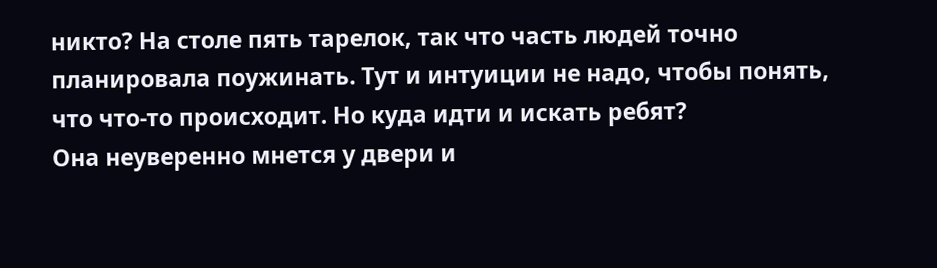никто? На столе пять тарелок, так что часть людей точно планировала поужинать. Тут и интуиции не надо, чтобы понять, что что-то происходит. Но куда идти и искать ребят?
Она неуверенно мнется у двери и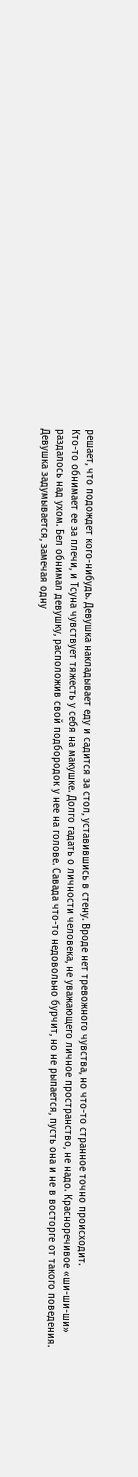решает, что подождет кого-нибудь. Девушка накладывает еду и садится за стол, уставившись в стену. Вроде нет тревожного чувства, но что-то странное точно происходит.
Кто-то обнимает ее за плечи, и Тсуна чувствует тяжесть у себя на макушке. Долго гадать о личности человека, не уважающего личное пространство, не надо. Красноречивое «ши-ши-ши» раздалось над ухом. Бел обнимал девушку, расположив свой подбородок у нее на голове. Савада что-то недовольно бурчит, но не рыпается, пусть она и не в восторге от такого поведения.
Девушка задумывается, замечая одну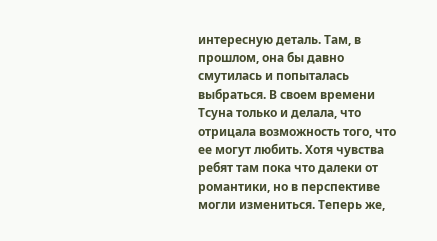интересную деталь. Там, в прошлом, она бы давно смутилась и попыталась выбраться. В своем времени Тсуна только и делала, что отрицала возможность того, что ее могут любить. Хотя чувства ребят там пока что далеки от романтики, но в перспективе могли измениться. Теперь же,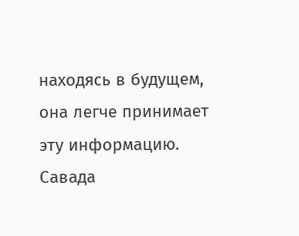находясь в будущем, она легче принимает эту информацию. Савада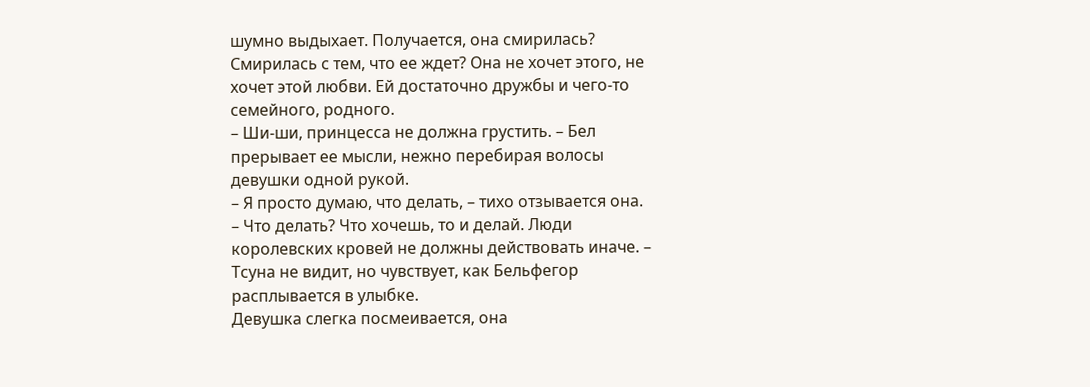шумно выдыхает. Получается, она смирилась? Смирилась с тем, что ее ждет? Она не хочет этого, не хочет этой любви. Ей достаточно дружбы и чего-то семейного, родного.
– Ши-ши, принцесса не должна грустить. – Бел прерывает ее мысли, нежно перебирая волосы девушки одной рукой.
– Я просто думаю, что делать, – тихо отзывается она.
– Что делать? Что хочешь, то и делай. Люди королевских кровей не должны действовать иначе. – Тсуна не видит, но чувствует, как Бельфегор расплывается в улыбке.
Девушка слегка посмеивается, она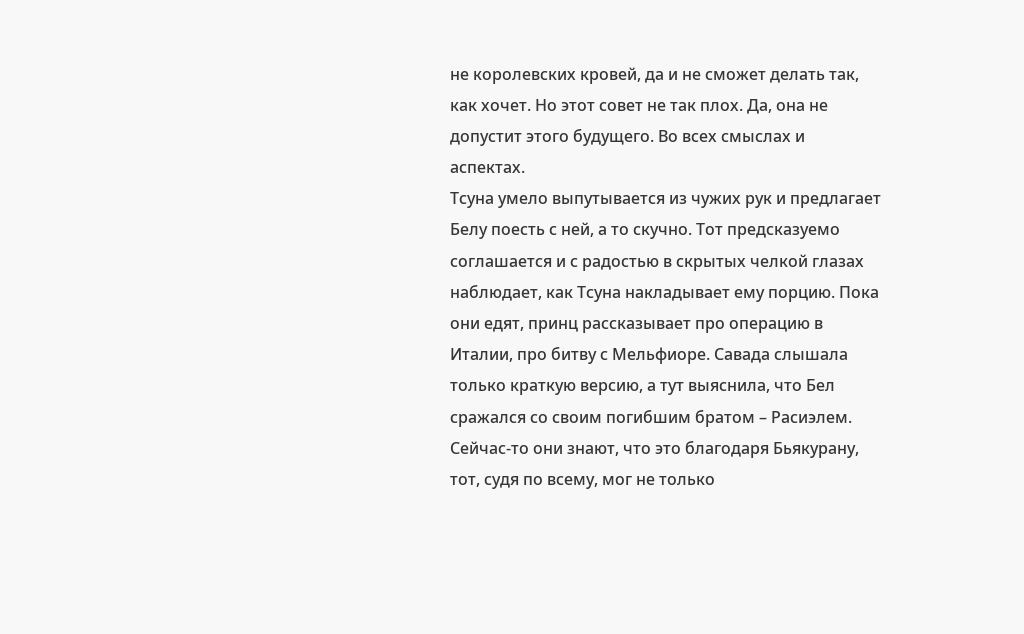не королевских кровей, да и не сможет делать так, как хочет. Но этот совет не так плох. Да, она не допустит этого будущего. Во всех смыслах и аспектах.
Тсуна умело выпутывается из чужих рук и предлагает Белу поесть с ней, а то скучно. Тот предсказуемо соглашается и с радостью в скрытых челкой глазах наблюдает, как Тсуна накладывает ему порцию. Пока они едят, принц рассказывает про операцию в Италии, про битву с Мельфиоре. Савада слышала только краткую версию, а тут выяснила, что Бел сражался со своим погибшим братом – Расиэлем. Сейчас-то они знают, что это благодаря Бьякурану, тот, судя по всему, мог не только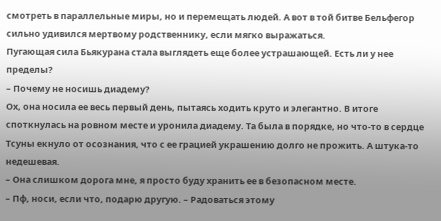смотреть в параллельные миры, но и перемещать людей. А вот в той битве Бельфегор сильно удивился мертвому родственнику, если мягко выражаться.
Пугающая сила Бьякурана стала выглядеть еще более устрашающей. Есть ли у нее пределы?
– Почему не носишь диадему?
Ох, она носила ее весь первый день, пытаясь ходить круто и элегантно. В итоге споткнулась на ровном месте и уронила диадему. Та была в порядке, но что-то в сердце Тсуны екнуло от осознания, что с ее грацией украшению долго не прожить. А штука-то недешевая.
– Она слишком дорога мне, я просто буду хранить ее в безопасном месте.
– Пф, носи, если что, подарю другую. – Радоваться этому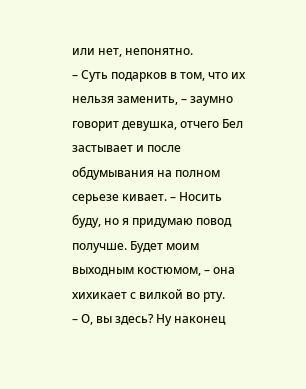или нет, непонятно.
– Суть подарков в том, что их нельзя заменить, – заумно говорит девушка, отчего Бел застывает и после обдумывания на полном серьезе кивает. – Носить буду, но я придумаю повод получше. Будет моим выходным костюмом, – она хихикает с вилкой во рту.
– О, вы здесь? Ну наконец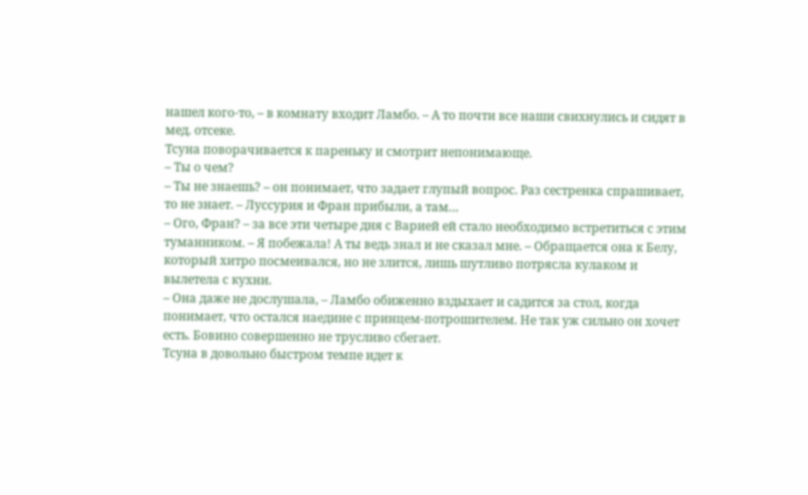нашел кого-то, – в комнату входит Ламбо. – А то почти все наши свихнулись и сидят в мед. отсеке.
Тсуна поворачивается к пареньку и смотрит непонимающе.
– Ты о чем?
– Ты не знаешь? – он понимает, что задает глупый вопрос. Раз сестренка спрашивает, то не знает. – Луссурия и Фран прибыли, а там…
– Ого, Фран? – за все эти четыре дня с Варией ей стало необходимо встретиться с этим туманником. – Я побежала! А ты ведь знал и не сказал мне. – Обращается она к Белу, который хитро посмеивался, но не злится, лишь шутливо потрясла кулаком и вылетела с кухни.
– Она даже не дослушала, – Ламбо обиженно вздыхает и садится за стол, когда понимает, что остался наедине с принцем-потрошителем. Не так уж сильно он хочет есть. Бовино совершенно не трусливо сбегает.
Тсуна в довольно быстром темпе идет к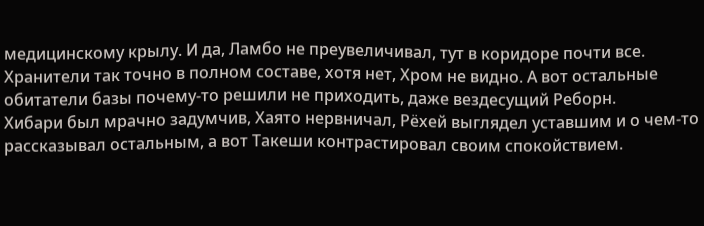медицинскому крылу. И да, Ламбо не преувеличивал, тут в коридоре почти все. Хранители так точно в полном составе, хотя нет, Хром не видно. А вот остальные обитатели базы почему-то решили не приходить, даже вездесущий Реборн.
Хибари был мрачно задумчив, Хаято нервничал, Рёхей выглядел уставшим и о чем-то рассказывал остальным, а вот Такеши контрастировал своим спокойствием.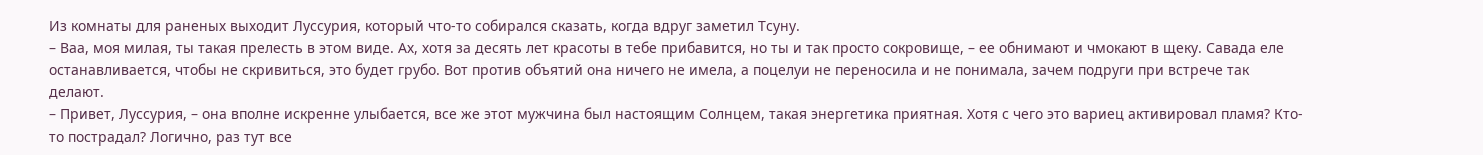Из комнаты для раненых выходит Луссурия, который что-то собирался сказать, когда вдруг заметил Тсуну.
– Ваа, моя милая, ты такая прелесть в этом виде. Ах, хотя за десять лет красоты в тебе прибавится, но ты и так просто сокровище, – ее обнимают и чмокают в щеку. Савада еле останавливается, чтобы не скривиться, это будет грубо. Вот против объятий она ничего не имела, а поцелуи не переносила и не понимала, зачем подруги при встрече так делают.
– Привет, Луссурия, – она вполне искренне улыбается, все же этот мужчина был настоящим Солнцем, такая энергетика приятная. Хотя с чего это вариец активировал пламя? Кто-то пострадал? Логично, раз тут все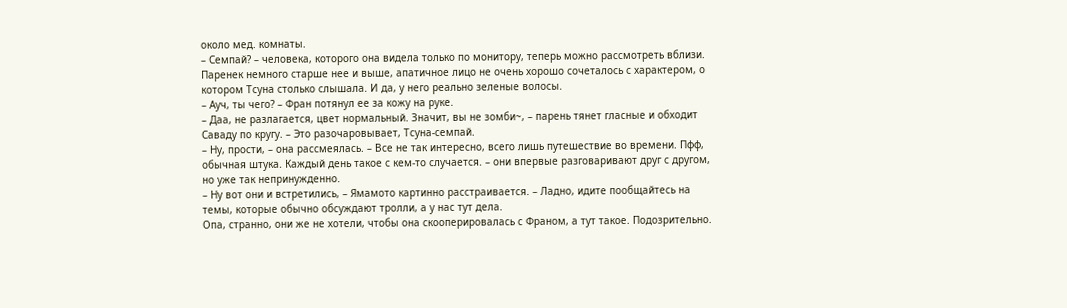около мед. комнаты.
– Семпай? – человека, которого она видела только по монитору, теперь можно рассмотреть вблизи. Паренек немного старше нее и выше, апатичное лицо не очень хорошо сочеталось с характером, о котором Тсуна столько слышала. И да, у него реально зеленые волосы.
– Ауч, ты чего? – Фран потянул ее за кожу на руке.
– Даа, не разлагается, цвет нормальный. Значит, вы не зомби~, – парень тянет гласные и обходит Саваду по кругу. – Это разочаровывает, Тсуна-семпай.
– Ну, прости, – она рассмеялась. – Все не так интересно, всего лишь путешествие во времени. Пфф, обычная штука. Каждый день такое с кем-то случается. – они впервые разговаривают друг с другом, но уже так непринужденно.
– Ну вот они и встретились, – Ямамото картинно расстраивается. – Ладно, идите пообщайтесь на темы, которые обычно обсуждают тролли, а у нас тут дела.
Опа, странно, они же не хотели, чтобы она скооперировалась с Франом, а тут такое. Подозрительно.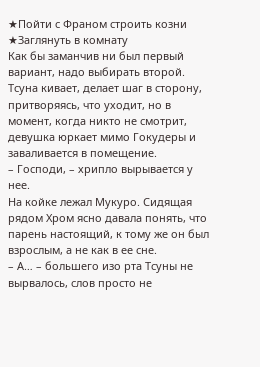★Пойти с Франом строить козни
★Заглянуть в комнату
Как бы заманчив ни был первый вариант, надо выбирать второй.
Тсуна кивает, делает шаг в сторону, притворяясь, что уходит, но в момент, когда никто не смотрит, девушка юркает мимо Гокудеры и заваливается в помещение.
– Господи, – хрипло вырывается у нее.
На койке лежал Мукуро. Сидящая рядом Хром ясно давала понять, что парень настоящий, к тому же он был взрослым, а не как в ее сне.
– А… – большего изо рта Тсуны не вырвалось, слов просто не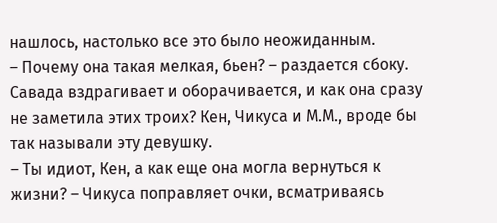нашлось, настолько все это было неожиданным.
– Почему она такая мелкая, бьен? – раздается сбоку.
Савада вздрагивает и оборачивается, и как она сразу не заметила этих троих? Кен, Чикуса и М.М., вроде бы так называли эту девушку.
– Ты идиот, Кен, а как еще она могла вернуться к жизни? – Чикуса поправляет очки, всматриваясь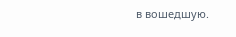в вошедшую.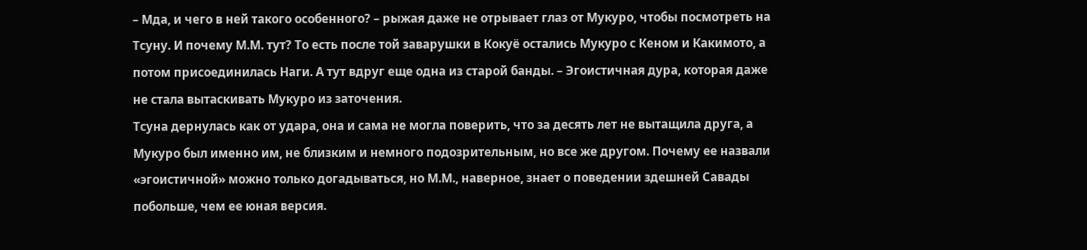– Мда, и чего в ней такого особенного? – рыжая даже не отрывает глаз от Мукуро, чтобы посмотреть на Тсуну. И почему М.М. тут? То есть после той заварушки в Кокуё остались Мукуро с Кеном и Какимото, а потом присоединилась Наги. А тут вдруг еще одна из старой банды. – Эгоистичная дура, которая даже не стала вытаскивать Мукуро из заточения.
Тсуна дернулась как от удара, она и сама не могла поверить, что за десять лет не вытащила друга, а Мукуро был именно им, не близким и немного подозрительным, но все же другом. Почему ее назвали «эгоистичной» можно только догадываться, но М.М., наверное, знает о поведении здешней Савады побольше, чем ее юная версия.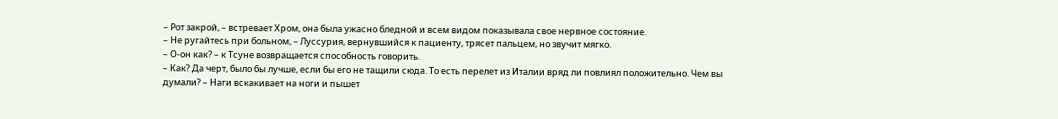– Рот закрой, – встревает Хром, она была ужасно бледной и всем видом показывала свое нервное состояние.
– Не ругайтесь при больном, – Луссурия, вернувшийся к пациенту, трясет пальцем, но звучит мягко.
– О-он как? – к Тсуне возвращается способность говорить.
– Как? Да черт, было бы лучше, если бы его не тащили сюда. То есть перелет из Италии вряд ли повлиял положительно. Чем вы думали? – Наги вскакивает на ноги и пышет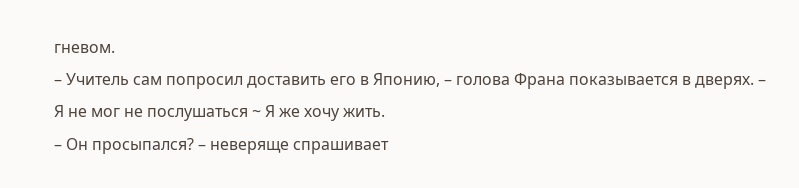гневом.
– Учитель сам попросил доставить его в Японию, – голова Франа показывается в дверях. – Я не мог не послушаться ~ Я же хочу жить.
– Он просыпался? – неверяще спрашивает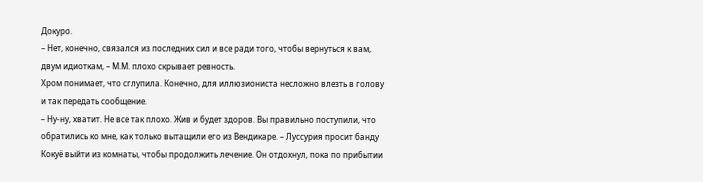Докуро.
– Нет, конечно, связался из последних сил и все ради того, чтобы вернуться к вам, двум идиоткам, – М.М. плохо скрывает ревность.
Хром понимает, что сглупила. Конечно, для иллюзиониста несложно влезть в голову и так передать сообщение.
– Ну-ну, хватит. Не все так плохо. Жив и будет здоров. Вы правильно поступили, что обратились ко мне, как только вытащили его из Вендикаре. – Луссурия просит банду Кокуё выйти из комнаты, чтобы продолжить лечение. Он отдохнул, пока по прибытии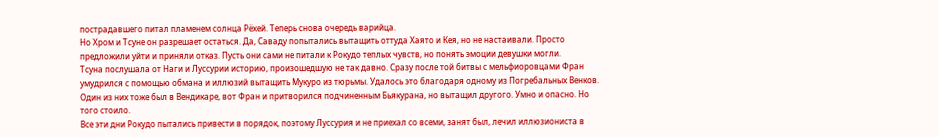пострадавшего питал пламенем солнца Рёхей. Теперь снова очередь варийца.
Но Хром и Тсуне он разрешает остаться. Да, Саваду попытались вытащить оттуда Хаято и Кея, но не настаивали. Просто предложили уйти и приняли отказ. Пусть они сами не питали к Рокудо теплых чувств, но понять эмоции девушки могли.
Тсуна послушала от Наги и Луссурии историю, произошедшую не так давно. Сразу после той битвы с мельфиоровцами Фран умудрился с помощью обмана и иллюзий вытащить Мукуро из тюрьмы. Удалось это благодаря одному из Погребальных Венков. Один из них тоже был в Вендикаре, вот Фран и притворился подчиненным Бьякурана, но вытащил другого. Умно и опасно. Но того стоило.
Все эти дни Рокудо пытались привести в порядок, поэтому Луссурия и не приехал со всеми, занят был, лечил иллюзиониста в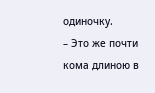одиночку.
– Это же почти кома длиною в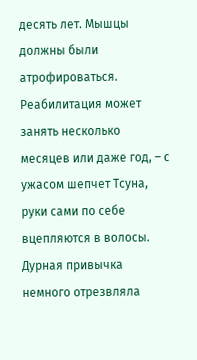десять лет. Мышцы должны были атрофироваться. Реабилитация может занять несколько месяцев или даже год, – с ужасом шепчет Тсуна, руки сами по себе вцепляются в волосы. Дурная привычка немного отрезвляла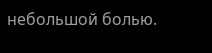небольшой болью.